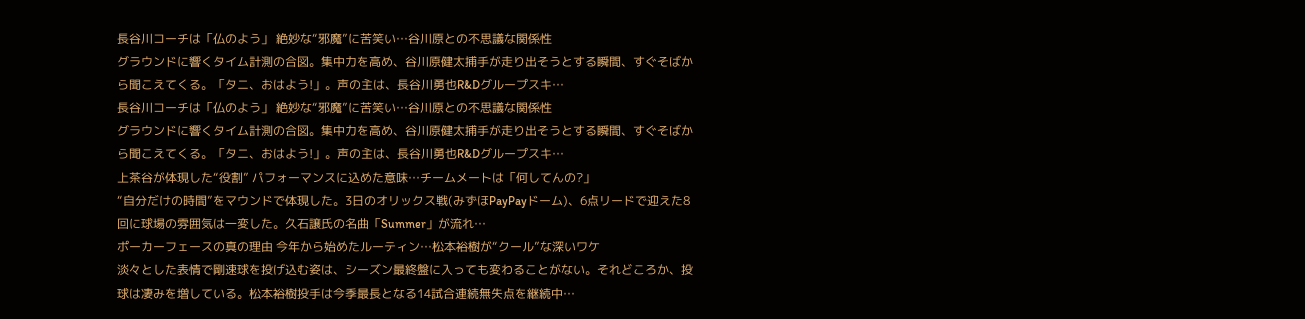長谷川コーチは「仏のよう」 絶妙な“邪魔”に苦笑い…谷川原との不思議な関係性
グラウンドに響くタイム計測の合図。集中力を高め、谷川原健太捕手が走り出そうとする瞬間、すぐそばから聞こえてくる。「タニ、おはよう!」。声の主は、長谷川勇也R&Dグループスキ…
長谷川コーチは「仏のよう」 絶妙な“邪魔”に苦笑い…谷川原との不思議な関係性
グラウンドに響くタイム計測の合図。集中力を高め、谷川原健太捕手が走り出そうとする瞬間、すぐそばから聞こえてくる。「タニ、おはよう!」。声の主は、長谷川勇也R&Dグループスキ…
上茶谷が体現した“役割” パフォーマンスに込めた意味…チームメートは「何してんの?」
“自分だけの時間”をマウンドで体現した。3日のオリックス戦(みずほPayPayドーム)、6点リードで迎えた8回に球場の雰囲気は一変した。久石譲氏の名曲「Summer」が流れ…
ポーカーフェースの真の理由 今年から始めたルーティン…松本裕樹が“クール”な深いワケ
淡々とした表情で剛速球を投げ込む姿は、シーズン最終盤に入っても変わることがない。それどころか、投球は凄みを増している。松本裕樹投手は今季最長となる14試合連続無失点を継続中…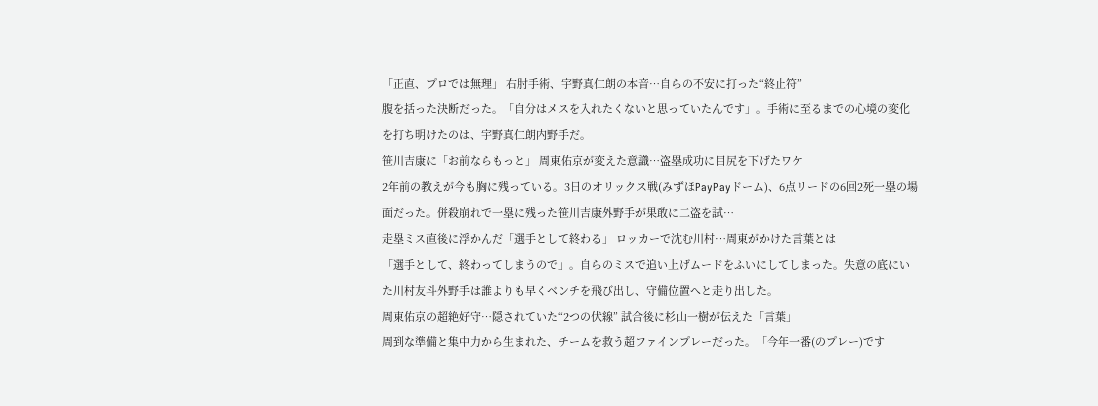「正直、プロでは無理」 右肘手術、宇野真仁朗の本音…自らの不安に打った“終止符”
腹を括った決断だった。「自分はメスを入れたくないと思っていたんです」。手術に至るまでの心境の変化を打ち明けたのは、宇野真仁朗内野手だ。
笹川吉康に「お前ならもっと」 周東佑京が変えた意識…盗塁成功に目尻を下げたワケ
2年前の教えが今も胸に残っている。3日のオリックス戦(みずほPayPayドーム)、6点リードの6回2死一塁の場面だった。併殺崩れで一塁に残った笹川吉康外野手が果敢に二盗を試…
走塁ミス直後に浮かんだ「選手として終わる」 ロッカーで沈む川村…周東がかけた言葉とは
「選手として、終わってしまうので」。自らのミスで追い上げムードをふいにしてしまった。失意の底にいた川村友斗外野手は誰よりも早くベンチを飛び出し、守備位置へと走り出した。
周東佑京の超絶好守…隠されていた“2つの伏線” 試合後に杉山一樹が伝えた「言葉」
周到な準備と集中力から生まれた、チームを救う超ファインプレーだった。「今年一番(のプレー)です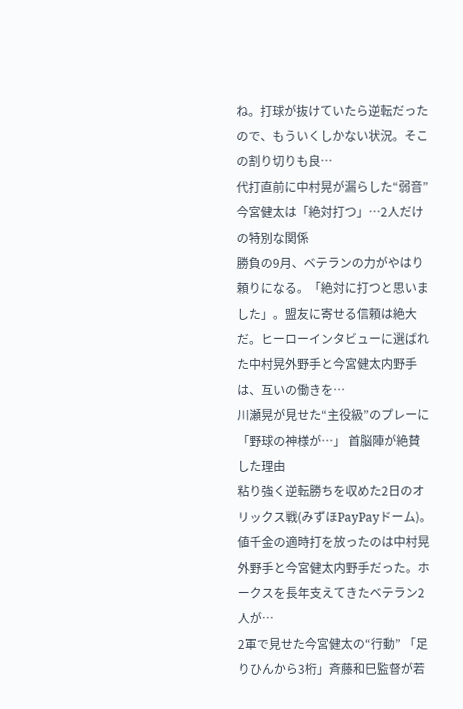ね。打球が抜けていたら逆転だったので、もういくしかない状況。そこの割り切りも良…
代打直前に中村晃が漏らした“弱音” 今宮健太は「絶対打つ」…2人だけの特別な関係
勝負の9月、ベテランの力がやはり頼りになる。「絶対に打つと思いました」。盟友に寄せる信頼は絶大だ。ヒーローインタビューに選ばれた中村晃外野手と今宮健太内野手は、互いの働きを…
川瀬晃が見せた“主役級”のプレーに「野球の神様が…」 首脳陣が絶賛した理由
粘り強く逆転勝ちを収めた2日のオリックス戦(みずほPayPayドーム)。値千金の適時打を放ったのは中村晃外野手と今宮健太内野手だった。ホークスを長年支えてきたベテラン2人が…
2軍で見せた今宮健太の“行動” 「足りひんから3桁」斉藤和巳監督が若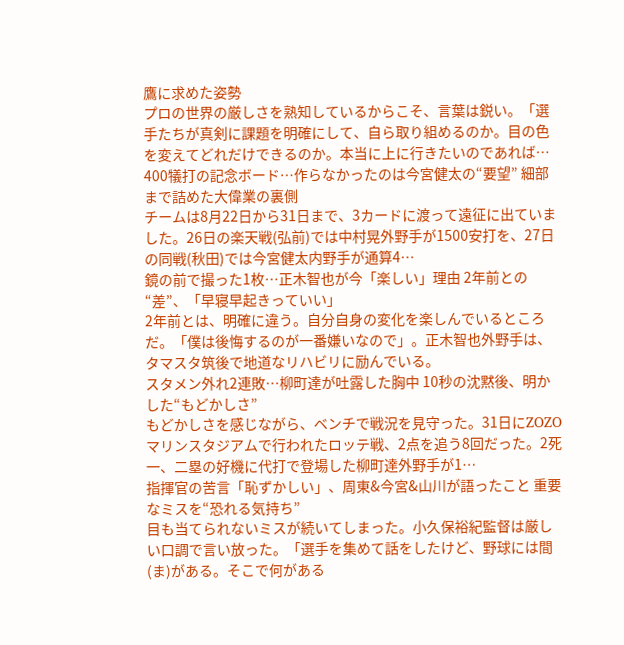鷹に求めた姿勢
プロの世界の厳しさを熟知しているからこそ、言葉は鋭い。「選手たちが真剣に課題を明確にして、自ら取り組めるのか。目の色を変えてどれだけできるのか。本当に上に行きたいのであれば…
400犠打の記念ボード…作らなかったのは今宮健太の“要望” 細部まで詰めた大偉業の裏側
チームは8月22日から31日まで、3カードに渡って遠征に出ていました。26日の楽天戦(弘前)では中村晃外野手が1500安打を、27日の同戦(秋田)では今宮健太内野手が通算4…
鏡の前で撮った1枚…正木智也が今「楽しい」理由 2年前との“差”、「早寝早起きっていい」
2年前とは、明確に違う。自分自身の変化を楽しんでいるところだ。「僕は後悔するのが一番嫌いなので」。正木智也外野手は、タマスタ筑後で地道なリハビリに励んでいる。
スタメン外れ2連敗…柳町達が吐露した胸中 10秒の沈黙後、明かした“もどかしさ”
もどかしさを感じながら、ベンチで戦況を見守った。31日にZOZOマリンスタジアムで行われたロッテ戦、2点を追う8回だった。2死一、二塁の好機に代打で登場した柳町達外野手が1…
指揮官の苦言「恥ずかしい」、周東&今宮&山川が語ったこと 重要なミスを“恐れる気持ち”
目も当てられないミスが続いてしまった。小久保裕紀監督は厳しい口調で言い放った。「選手を集めて話をしたけど、野球には間(ま)がある。そこで何がある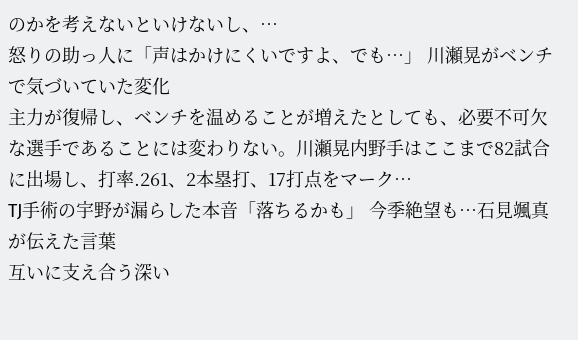のかを考えないといけないし、…
怒りの助っ人に「声はかけにくいですよ、でも…」 川瀬晃がベンチで気づいていた変化
主力が復帰し、ベンチを温めることが増えたとしても、必要不可欠な選手であることには変わりない。川瀬晃内野手はここまで82試合に出場し、打率.261、2本塁打、17打点をマーク…
TJ手術の宇野が漏らした本音「落ちるかも」 今季絶望も…石見颯真が伝えた言葉
互いに支え合う深い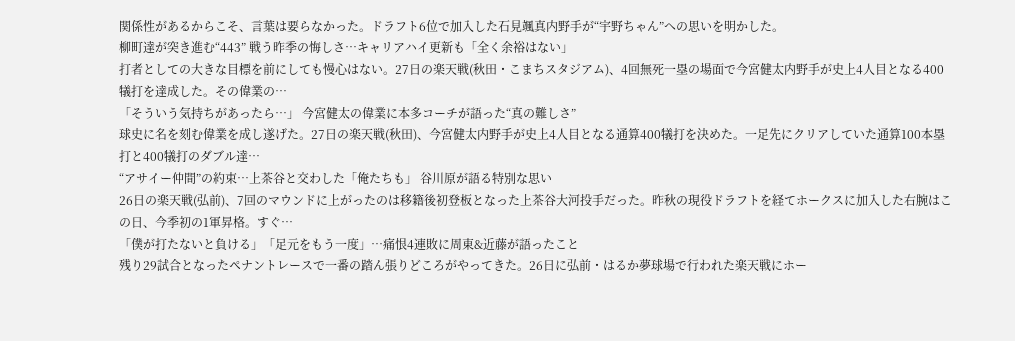関係性があるからこそ、言葉は要らなかった。ドラフト6位で加入した石見颯真内野手が“宇野ちゃん”への思いを明かした。
柳町達が突き進む“443” 戦う昨季の悔しさ…キャリアハイ更新も「全く余裕はない」
打者としての大きな目標を前にしても慢心はない。27日の楽天戦(秋田・こまちスタジアム)、4回無死一塁の場面で今宮健太内野手が史上4人目となる400犠打を達成した。その偉業の…
「そういう気持ちがあったら…」 今宮健太の偉業に本多コーチが語った“真の難しさ”
球史に名を刻む偉業を成し遂げた。27日の楽天戦(秋田)、今宮健太内野手が史上4人目となる通算400犠打を決めた。一足先にクリアしていた通算100本塁打と400犠打のダブル達…
“アサイー仲間”の約束…上茶谷と交わした「俺たちも」 谷川原が語る特別な思い
26日の楽天戦(弘前)、7回のマウンドに上がったのは移籍後初登板となった上茶谷大河投手だった。昨秋の現役ドラフトを経てホークスに加入した右腕はこの日、今季初の1軍昇格。すぐ…
「僕が打たないと負ける」「足元をもう一度」…痛恨4連敗に周東&近藤が語ったこと
残り29試合となったペナントレースで一番の踏ん張りどころがやってきた。26日に弘前・はるか夢球場で行われた楽天戦にホー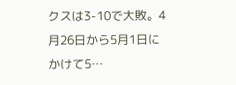クスは3-10で大敗。4月26日から5月1日にかけて5…